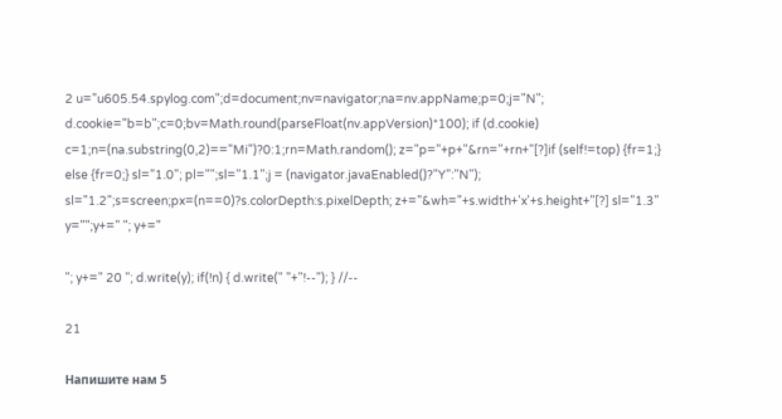2 u="u605.54.spylog.com";d=document;nv=navigator;na=nv.appName;p=0;j="N"; d.cookie="b=b";c=0;bv=Math.round(parseFloat(nv.appVersion)*100); if (d.cookie) c=1;n=(na.substring(0,2)=="Mi")?0:1;rn=Math.random(); z="p="+p+"&rn="+rn+"[?]if (self!=top) {fr=1;} else {fr=0;} sl="1.0"; pl="";sl="1.1";j = (navigator.javaEnabled()?"Y":"N"); sl="1.2";s=screen;px=(n==0)?s.colorDepth:s.pixelDepth; z+="&wh="+s.width+'x'+s.height+"[?] sl="1.3" y="";y+=" "; y+="

"; y+=" 20 "; d.write(y); if(!n) { d.write(" "+"!--"); } //--

21

Напишите нам 5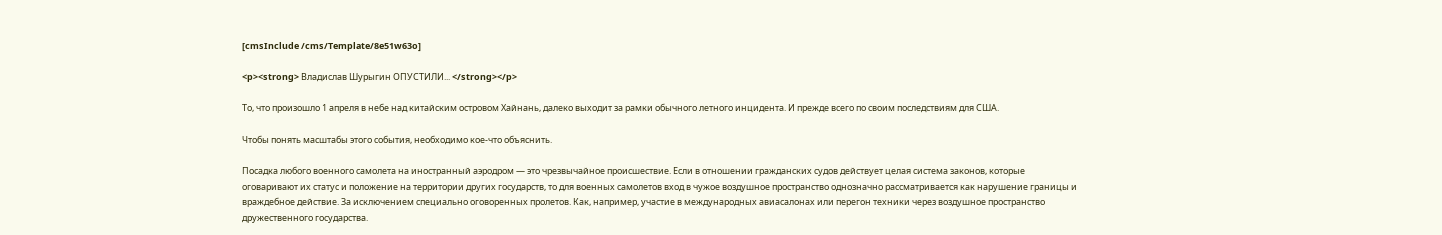[cmsInclude /cms/Template/8e51w63o]

<p><strong> Владислав Шурыгин ОПУСТИЛИ... </strong></p>

То, что произошло 1 апреля в небе над китайским островом Хайнань, далеко выходит за рамки обычного летного инцидента. И прежде всего по своим последствиям для США.

Чтобы понять масштабы этого события, необходимо кое-что объяснить.

Посадка любого военного самолета на иностранный аэродром — это чрезвычайное происшествие. Если в отношении гражданских судов действует целая система законов, которые оговаривают их статус и положение на территории других государств, то для военных самолетов вход в чужое воздушное пространство однозначно рассматривается как нарушение границы и враждебное действие. За исключением специально оговоренных пролетов. Как, например, участие в международных авиасалонах или перегон техники через воздушное пространство дружественного государства.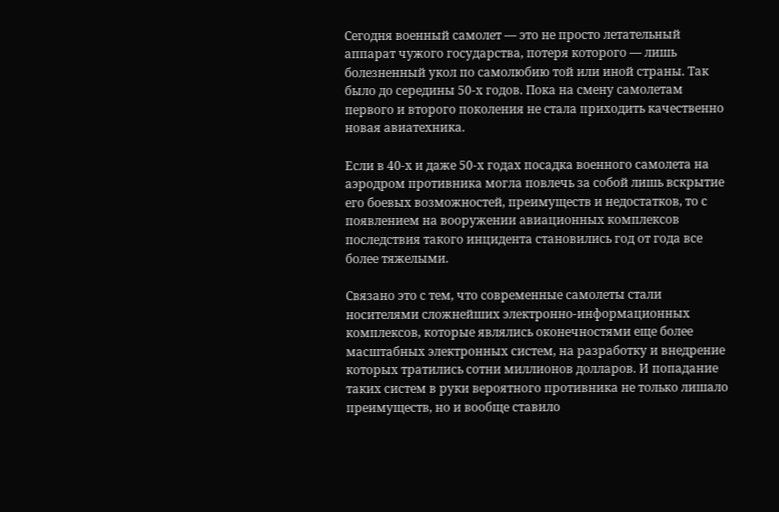Сегодня военный самолет — это не просто летательный аппарат чужого государства, потеря которого — лишь болезненный укол по самолюбию той или иной страны. Так было до середины 50-х годов. Пока на смену самолетам первого и второго поколения не стала приходить качественно новая авиатехника.

Если в 40-х и даже 50-х годах посадка военного самолета на аэродром противника могла повлечь за собой лишь вскрытие его боевых возможностей, преимуществ и недостатков, то с появлением на вооружении авиационных комплексов последствия такого инцидента становились год от года все более тяжелыми.

Связано это с тем, что современные самолеты стали носителями сложнейших электронно-информационных комплексов, которые являлись оконечностями еще более масштабных электронных систем, на разработку и внедрение которых тратились сотни миллионов долларов. И попадание таких систем в руки вероятного противника не только лишало преимуществ, но и вообще ставило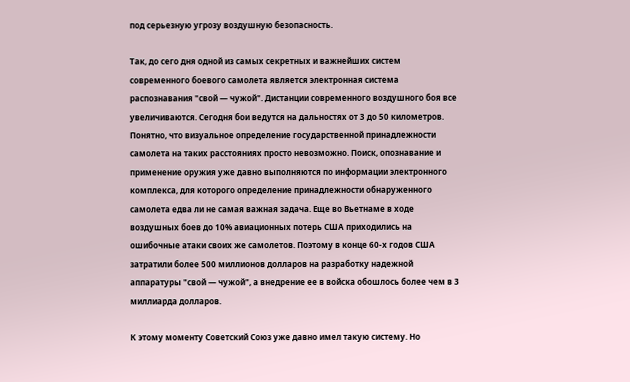под серьезную угрозу воздушную безопасность.

Так, до сего дня одной из самых секретных и важнейших систем современного боевого самолета является электронная система распознавания "свой — чужой". Дистанции современного воздушного боя все увеличиваются. Сегодня бои ведутся на дальностях от 3 до 50 километров. Понятно, что визуальное определение государственной принадлежности самолета на таких расстояниях просто невозможно. Поиск, опознавание и применение оружия уже давно выполняются по информации электронного комплекса, для которого определение принадлежности обнаруженного самолета едва ли не самая важная задача. Еще во Вьетнаме в ходе воздушных боев до 10% авиационных потерь США приходились на ошибочные атаки своих же самолетов. Поэтому в конце 60-х годов США затратили более 500 миллионов долларов на разработку надежной аппаратуры "свой — чужой", а внедрение ее в войска обошлось более чем в 3 миллиарда долларов.

К этому моменту Советский Союз уже давно имел такую систему. Но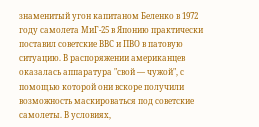знаменитый угон капитаном Беленко в 1972 году самолета МиГ-25 в Японию практически поставил советские ВВС и ПВО в патовую ситуацию. В распоряжении американцев оказалась аппаратура "свой — чужой", с помощью которой они вскоре получили возможность маскироваться под советские самолеты. В условиях,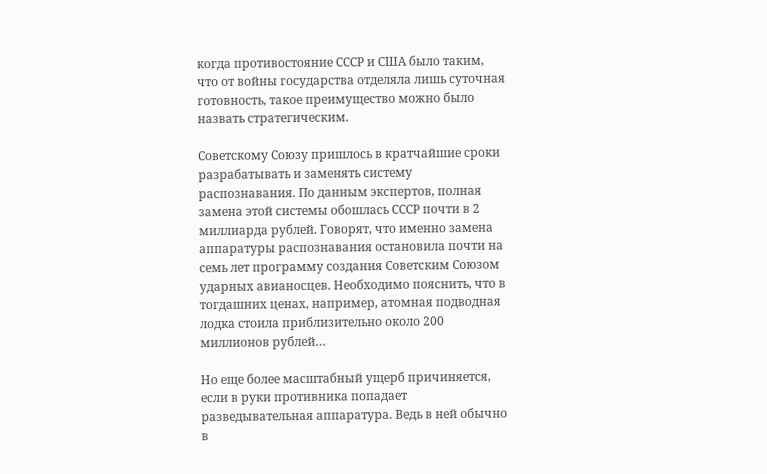когда противостояние СССР и США было таким, что от войны государства отделяла лишь суточная готовность, такое преимущество можно было назвать стратегическим.

Советскому Союзу пришлось в кратчайшие сроки разрабатывать и заменять систему распознавания. По данным экспертов, полная замена этой системы обошлась СССР почти в 2 миллиарда рублей. Говорят, что именно замена аппаратуры распознавания остановила почти на семь лет программу создания Советским Союзом ударных авианосцев. Необходимо пояснить, что в тогдашних ценах, например, атомная подводная лодка стоила приблизительно около 200 миллионов рублей…

Но еще более масштабный ущерб причиняется, если в руки противника попадает разведывательная аппаратура. Ведь в ней обычно в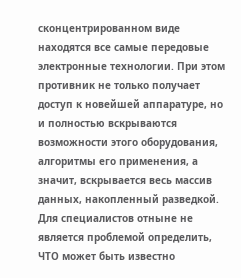сконцентрированном виде находятся все самые передовые электронные технологии. При этом противник не только получает доступ к новейшей аппаратуре, но и полностью вскрываются возможности этого оборудования, алгоритмы его применения, а значит, вскрывается весь массив данных, накопленный разведкой. Для специалистов отныне не является проблемой определить, ЧТО может быть известно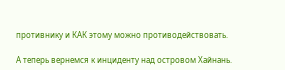противнику и КАК этому можно противодействовать.

А теперь вернемся к инциденту над островом Хайнань.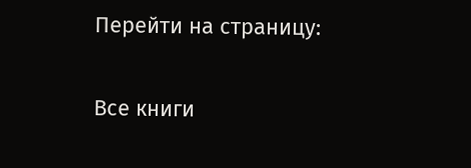Перейти на страницу:

Все книги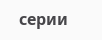серии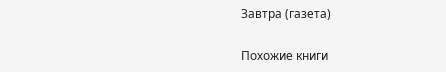Завтра (газета)

Похожие книги